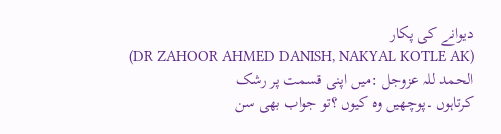دیوانے کی پکار
(DR ZAHOOR AHMED DANISH, NAKYAL KOTLE AK)
الحمد للہ عزوجل :میں اپنی قسمت پر رشک
کرتاہوں ۔پوچھیں وہ کیوں ؟تو جواب بھی سن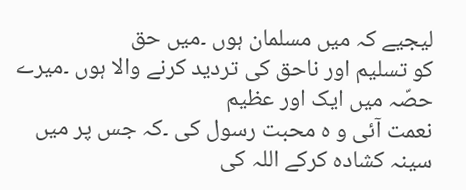لیجیے کہ میں مسلمان ہوں ۔میں حق
کو تسلیم اور ناحق کی تردید کرنے والا ہوں ۔میرے حصّہ میں ایک اور عظیم
نعمت آئی و ہ محبت رسول کی ۔کہ جس پر میں سینہ کشادہ کرکے اللہ کی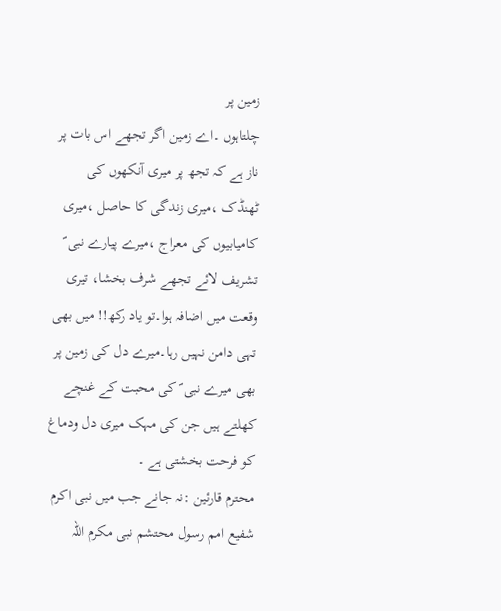زمین پر
چلتاہوں ۔اے زمین اگر تجھے اس بات پر ناز ہے کہ تجھ پر میری آنکھوں کی
ٹھنڈک ،میری زندگی کا حاصل ،میری کامیابیوں کی معراج ،میرے پیارے نبی ؐ
تشریف لائے تجھے شرف بخشا، تیری وقعت میں اضافہ ہوا۔تو یاد رکھ!! میں بھی
تہی دامن نہیں رہا۔میرے دل کی زمین پر بھی میرے نبی ؐ کی محبت کے غنچے
کھلتے ہیں جن کی مہک میری دل ودماغ کو فرحت بخشتی ہے ۔
محترم قارئین :نہ جانے جب میں نبی اکرم شفیع امم رسول محتشم نبی مکرم اللہ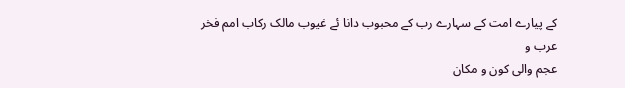کے پیارے امت کے سہارے رب کے محبوب دانا ئے غیوب مالک رکاب امم فخر عرب و
عجم والی کون و مکان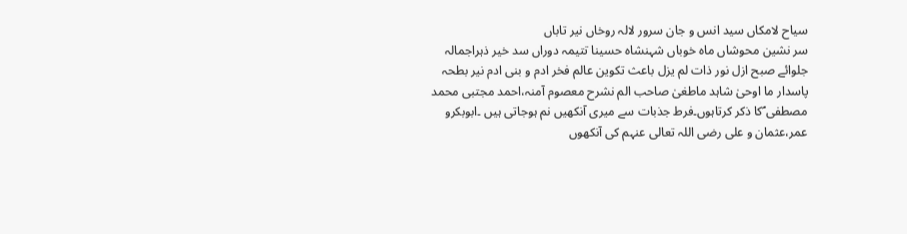سیاح لامکاں سید انس و جان سرور لالہ روخاں نیر تاباں
سر نشین محوشاں ماہ خوباں شہنشاہ حسینا تتیمہ دوراں سد خیر ذہراجمالہ
جلوائے صبح ازل نور ذات لم یزل باعث تکوین عالم فخر ادم و بنی ادم نیر بطحہ
پاسدار ما اوحیٰ شاہد ماطغیٰ صاحب الم نشرح معصوم آمنہ،احمد مجتبی محمد
مصطفی ؐکا ذکر کرتاہوں۔فرط جذبات سے میری آنکھیں نم ہوجاتی ہیں ۔ابوبکرو
عمر،عثمان و علی رضی اللہ تعالی عنہم کی آنکھوں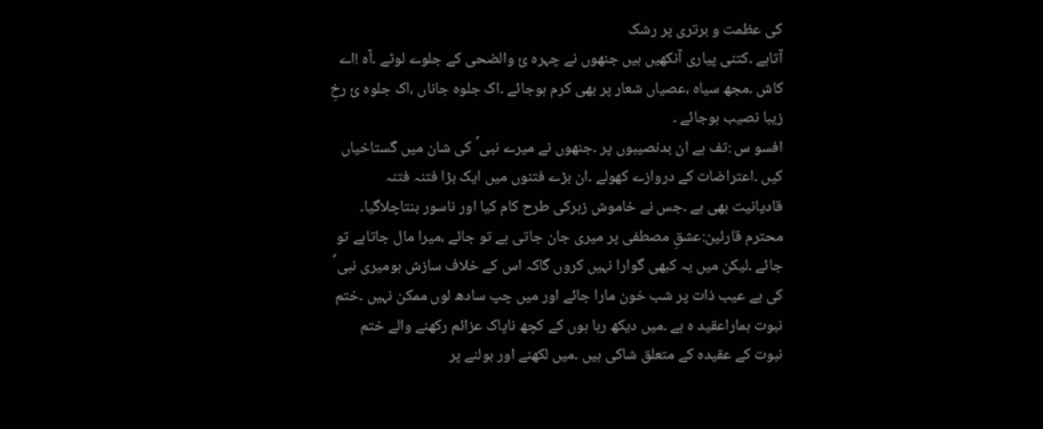کی عظمت و برتری پر رشک
آتاہے ۔کتنی پیاری آنکھیں ہیں جنھوں نے چہرہ ئ والضحی کے جلوے لوٹے ۔آہ !اے
کاش ۔مجھ سیاہ ،عصیاں شعار پر بھی کرم ہوجائے ۔اک جلوہ جاناں ،اک جلوہ ئ رخِ
زیبا نصیب ہوجائے ۔
افسو س :تف ہے ان بدنصیبوں پر ۔جنھوں نے میرے نبی ؐ کی شان میں گستاخیاں
کیں ۔اعتراضات کے دروازے کھولے ۔ان بڑے فتنوں میں ایک بڑا فتنہ فتنہ
قادیانیت بھی ہے ۔جس نے خاموش زہرکی طرح کام کیا اور ناسور بنتاچلاگیا۔
محترم قارئین:عشقِ مصطفی پر میری جان جاتی ہے تو جائے ،میرا مال جاتاہے تو
جائے ۔لیکن میں یہ کبھی گوارا نہیں کروں گاکہ اس کے خلاف سازش ہومیری نبی ؐ
کی بے عیب ذات پر شب خون مارا جائے اور میں چپ سادھ لوں ممکن نہیں ۔ختم
نبوت ہماراعقید ہ ہے ۔میں دیکھ رہا ہوں کے کچھ ناپاک عزائم رکھنے والے ختم
نبوت کے عقیدہ کے متعلق شاکی ہیں ۔میں لکھنے اور بولنے پر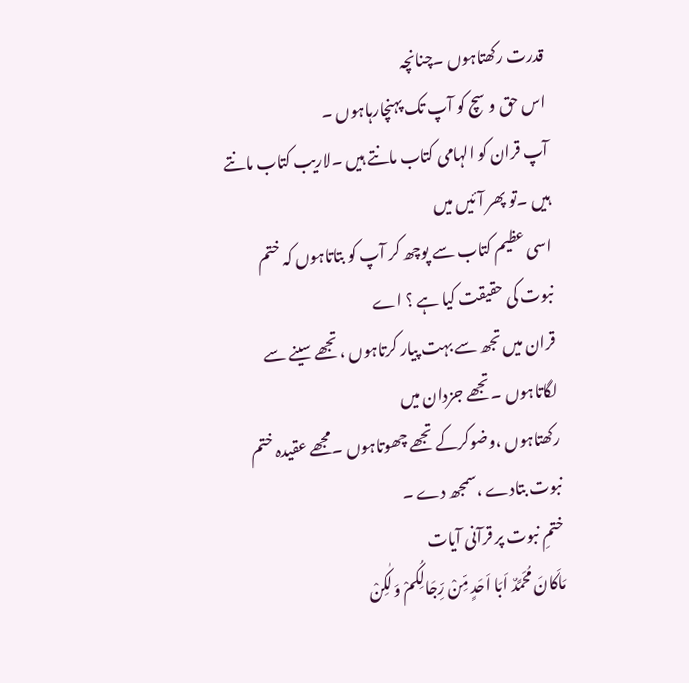قدرت رکھتاہوں ۔چنانچہ
اس حق و سچ کو آپ تک پہنچارہاہوں ۔
آپ قران کو الہامی کتاب مانتے ہیں ۔لاریب کتاب مانتے ہیں ۔تو پھر آئیں میں
اسی عظیم کتاب سے پوچھ کر آپ کو بتاتاہوں کہ ختم نبوت کی حقیقت کیا ہے ؟ اے
قران میں تجھ سے بہت پیار کرتاہوں ،تجھے سینے سے لگاتاہوں ۔تجھے جزدان میں
رکھتاہوں ،وضوکرکے تجھے چھوتاہوں ۔مجھے عقیدہ ختم نبوت بتادے ،سمجھ دے ۔
ختمِ نبوت پر قرآنی آیات
مَاکَانَ مُحَمَّدٌ اَبَا اَحَدٍ مِّنْ رِّجَالِکُمْ وَلٰکِنْ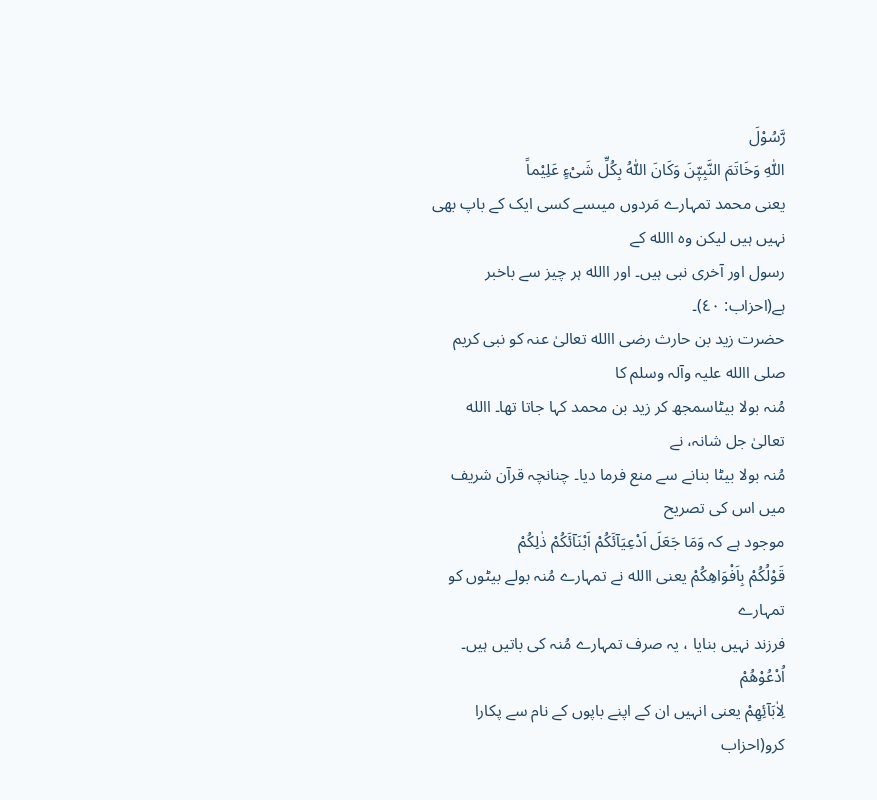رَّسُوْلَ
اللّٰہِ وَخَاتَمَ النَّبِیّٖنَ وَکَانَ اللّٰہُ بِکُلِّ شَیْءٍ عَلِیْماً
یعنی محمد تمہارے مَردوں میںسے کسی ایک کے باپ بھی نہیں ہیں لیکن وہ االله کے
رسول اور آخری نبی ہیں۔ اور االله ہر چیز سے باخبر ہے(احزاب: ٤٠)۔
حضرت زید بن حارث رضی االله تعالیٰ عنہ کو نبی کریم صلی االله علیہ وآلہ وسلم کا
مُنہ بولا بیٹاسمجھ کر زید بن محمد کہا جاتا تھا۔ االله تعالیٰ جل شانہ، نے
مُنہ بولا بیٹا بنانے سے منع فرما دیا۔ چنانچہ قرآن شریف میں اس کی تصریح
موجود ہے کہ وَمَا جَعَلَ اَدْعِیَآئَکُمْ اَبْنَآئَکُمْ ذٰلِکُمْ
قَوْلُکُمْ بِاَفْوَاھِکُمْ یعنی االله نے تمہارے مُنہ بولے بیٹوں کو تمہارے
فرزند نہیں بنایا ، یہ صرف تمہارے مُنہ کی باتیں ہیں۔ اُدْعُوْھُمْ
لِاٰبَآئِھِمْ یعنی انہیں ان کے اپنے باپوں کے نام سے پکارا کرو(احزاب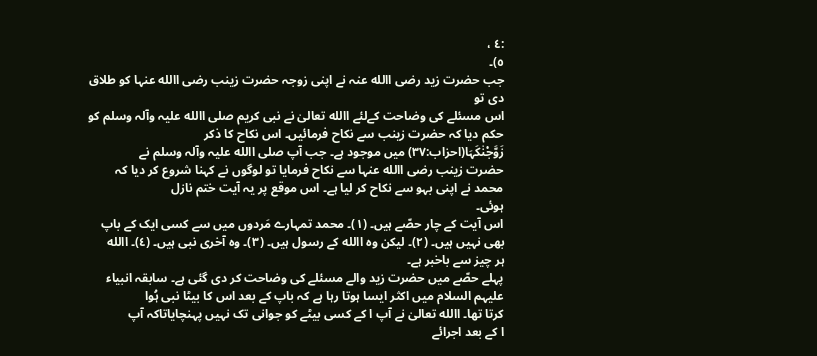:٤ ،
٥)۔
جب حضرت زید رضی االله عنہ نے اپنی زوجہ حضرت زینب رضی االله عنہا کو طلاق دی تو
اس مسئلے کی وضاحت کےلئے االله تعالیٰ نے نبی کریم صلی االله علیہ وآلہ وسلم کو
حکم دیا کہ حضرت زینب سے نکاح فرمائیں۔ اس نکاح کا ذکر
زَوَّجْنٰکَہَا(احزاب:٣٧) میں موجود ہے۔ جب آپ صلی االله علیہ وآلہ وسلم نے
حضرت زینب رضی االله عنہا سے نکاح فرمایا تو لوگوں نے کہنا شروع کر دیا کہ
محمد نے اپنی بہو سے نکاح کر لیا ہے۔ اس موقع پر یہ آیت ختم نازل
ہوئی۔
اس آیت کے چار حصّے ہیں۔ (١)۔ محمد تمہارے مَردوں میں سے کسی ایک کے باپ
بھی نہیں ہیں۔ (٢)۔ لیکن وہ االله کے رسول ہیں۔ (٣)۔ وہ آخری نبی ہیں۔ (٤)۔ االله
ہر چیز سے باخبر ہے۔
پہلے حصّے میں حضرت زید والے مسئلے کی وضاحت کر دی گئی ہے۔ سابقہ انبیاء
علیہم السلام میں اکثر ایسا ہوتا رہا ہے کہ باپ کے بعد اس کا بیٹا نبی ہُوا
کرتا تھا۔ االله تعالیٰ نے آپ ا کے کسی بیٹے کو جوانی تک نہیں پہنچایاتاکہ آپ
ا کے بعد اجرائے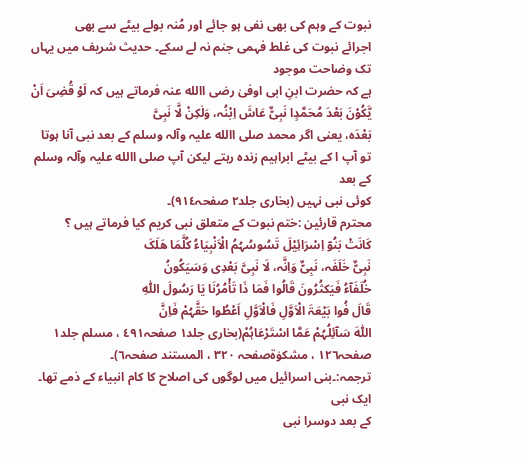نبوت کے وہم کی بھی نفی ہو جائے اور مُنہ بولے بیٹے سے بھی
اجرائے نبوت کی غلط فہمی جنم نہ لے سکے۔ حدیث شریف میں یہاں تک وضاحت موجود
ہے کہ حضرت ابنِ ابی اوفیٰ رضی االله عنہ فرماتے ہیں کہ لَوْ قُضِیَ اَنْ
یَّکُوْنَ بَعْدَ مُحَمَّدٍا نَبِیٌّ عَاشَ اِبْنُہ، وَلٰکِنْ لَّا نَبِیَّ
بَعْدَہ، یعنی اگر محمد صلی االله علیہ وآلہ وسلم کے بعد نبی آنا ہوتا
تو آپ ا کے بیٹے ابراہیم زندہ رہتے لیکن آپ صلی االله علیہ وآلہ وسلم کے بعد
کوئی نبی نہیں (بخاری جلد٢ صفحہ٩١٤)۔
محترم قارئین :ختم نبوت کے متعلق نبی کریم کیا فرماتے ہیں ؟
کَانَتْ بَنُوۤ اِسْرَائِیْلَ تَسُوسُہُمُ الْاَنْبِیَاءُ کُلَّمَا ھَلَکَ
نَبِیٌّ خَلَفَہ، نَبِیٌّ وَاِنَّہ، لَا نَبِیَّ بَعْدِی وَسَیَکُونُ
خُلَفَآءُ فَیَکثُرُونَ قَالُوا فَمَا ذَا تَأْمُرُنَا یَا رَسُولَ اللّٰہِ
قَالَ فُوا بَیْعَۃَ الْاَوَّلِ فَالْاَوَّلِ اَعْطُوا حَقَّہُمْ فَاِنَّ
اللّٰہَ سَآئِلُہُمْ عَمَّا اسْتَرْعَاہُمْ(بخاری جلد١ صفحہ٤٩١ ، مسلم جلد١
صفحہ١٢٦ ، مشکوٰۃصفحہ ٣٢٠ ، المستند صفحہ٦)۔
ترجمہ:۔بنی اسرائیل میں لوگوں کی اصلاح کا کام انبیاء کے ذمے تھا۔ ایک نبی
کے بعد دوسرا نبی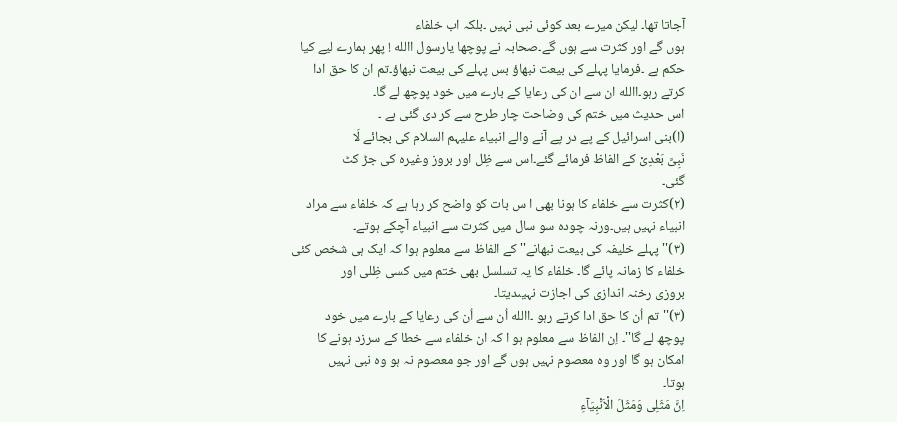آجاتا تھا۔ لیکن میرے بعد کوئی نبی نہیں ۔بلکہ اب خلفاء
ہوں گے اور کثرت سے ہوں گے۔صحابہ نے پوچھا یارسول االله ! پھر ہمارے لیے کیا
حکم ہے ۔فرمایا پہلے کی بیعت نبھاؤ بس پہلے کی بیعت نبھاؤ۔تم ان کا حق ادا
کرتے رہو۔االله ان سے ان کی رعایا کے بارے میں خود پوچھ لے گا۔
اس حدیث میں ختم کی وضاحت چار طرح سے کر دی گئی ہے ۔
(ا)بنی اسرائیل کے پے در پے آنے والے انبیاء علیہم السلام کی بجائے لَا
نَبِیَّ بَعْدِیْ کے الفاظ فرمائے گئے۔اس سے ظِل اور بروز وغیرہ کی جڑ کٹ
گئی۔
(٢)کثرت سے خلفاء کا ہونا بھی ا س بات کو واضح کر رہا ہے کہ خلفاء سے مراد
انبیاء نہیں ہیں۔ورنہ چودہ سو سال میں کثرت سے انبیاء آچکے ہوتے۔
(٣)''پہلے خلیفہ کی بیعت نبھانے'' کے الفاظ سے معلوم ہوا کہ ایک ہی شخص کئی
خلفاء کا زمانہ پائے گا۔ خلفاء کا یہ تسلسل بھی ختم میں کسی ظِلی اور
بروزی رخنہ اندازی کی اجازت نہیںدیتا۔
(٣)''تم اُن کا حق ادا کرتے رہو ۔االله اُن سے اُن کی رعایا کے بارے میں خود
پوچھ لے گا''۔ اِن الفاظ سے معلوم ہو ا کہ ان خلفاء سے خطا کے سرزد ہونے کا
امکان ہو گا اور وہ معصوم نہیں ہوں گے اور جو معصوم نہ ہو وہ نبی نہیں
ہوتا۔
اِنَّ مَثَلِی وَمَثَلَ الْاَنْبِیَآءِ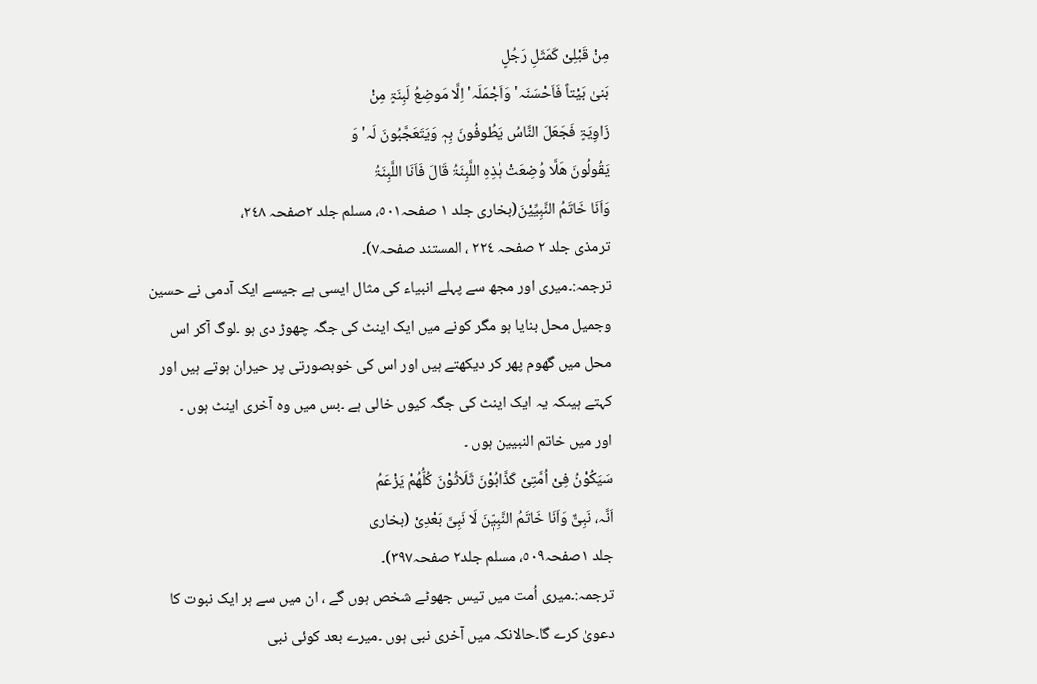مِنْ قَبْلِیْ کَمَثَلِ رَجُلٍ
بَنیٰ بَیْتاً فَاَحْسَنَہ' وَاَجْمَلَہ' اِلَّا مَوضِعُ لَبِنَۃٍ مِنْ
زَاوِیَۃٍ فَجَعَلَ النَّاسُ یَطُوفُونَ بِہٖ وَیَتَعَجَّبُونَ لَہ' وَ
یَقُولُونَ ھَلَّا وُضِعَتْ ہٰذِہِ اللَّبِنَۃُ قَالَ فَاَنَا اللَّبِنَۃُ
وَاَنَا خَاتَمُ النَّبِیِّیْنَ(بخاری جلد ١ صفحہ٥٠١، مسلم جلد ٢صفحہ ٢٤٨،
ترمذی جلد ٢ صفحہ ٢٢٤ ، المستند صفحہ٧)۔
ترجمہ:۔میری اور مجھ سے پہلے انبیاء کی مثال ایسی ہے جیسے ایک آدمی نے حسین
وجمیل محل بنایا ہو مگر کونے میں ایک اینٹ کی جگہ چھوڑ دی ہو ۔لوگ آکر اس
محل میں گھوم پھر کر دیکھتے ہیں اور اس کی خوبصورتی پر حیران ہوتے ہیں اور
کہتے ہیںکہ یہ ایک اینٹ کی جگہ کیوں خالی ہے ۔بس میں وہ آخری اینٹ ہوں ۔
اور میں خاتم النبیین ہوں ۔
سَیَکُوْنُ فِیْ اُمَّتِیْ کَذَّابُوْنَ ثَلَاثُوْنَ کُلُّھُمْ یَزْعَمُ
اَنَّہ، نَبِیٌّ وَاَنَا خَاتَمُ النَّبِیّٖنَ لَا نَبِیَّ بَعْدِیْ (بخاری
جلد ١صفحہ٥٠٩، مسلم جلد٢ صفحہ٣٩٧)۔
ترجمہ:۔میری اُمت میں تیس جھوٹے شخص ہوں گے ، ان میں سے ہر ایک نبوت کا
دعویٰ کرے گا۔حالانکہ میں آخری نبی ہوں ۔میرے بعد کوئی نبی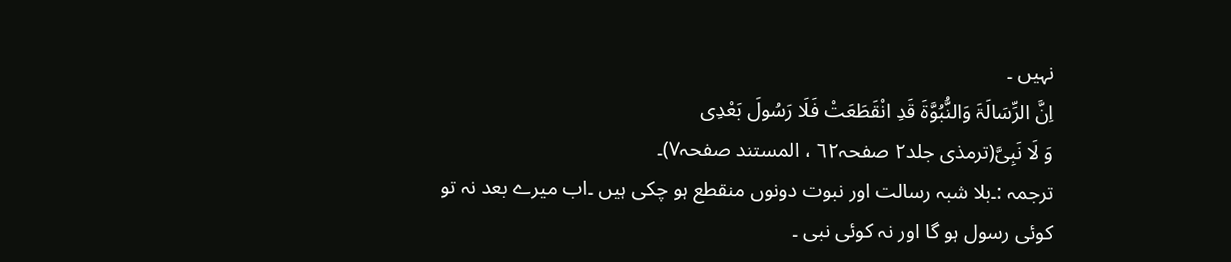نہیں ۔
اِنَّ الرِّسَالَۃَ وَالنُّبُوَّۃَ قَدِ انْقَطَعَتْ فَلَا رَسُولَ بَعْدِی
وَ لَا نَبِیَّ(ترمذی جلد٢ صفحہ٦٢ ، المستند صفحہ٧)۔
ترجمہ :۔بلا شبہ رسالت اور نبوت دونوں منقطع ہو چکی ہیں ۔اب میرے بعد نہ تو
کوئی رسول ہو گا اور نہ کوئی نبی ۔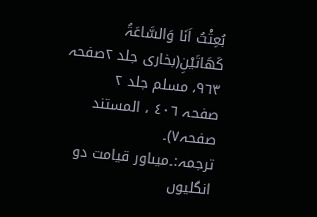بُعِثْتُ اَنَا وَالسَّاعَۃُ کَھَاتَیْنِ(بخاری جلد ٢صفحہ ٩٦٣، مسلم جلد ٢
صفحہ ٤٠٦ ، المستند صفحہ٧)۔
ترجمہ:۔میںاور قیامت دو انگلیوں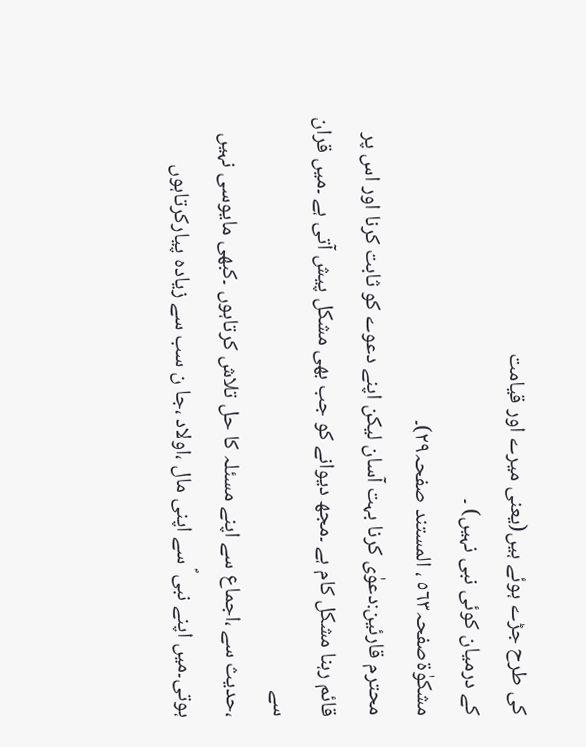کی طرح جڑے ہوئے ہیں(یعنی میرے اور قیامت
کے درمیان کوئی نبی نہیں) ۔
مشکوٰۃصفحہ٥٦٣ ، المستند صفحہ٢٩)۔
محترم قارئین:دعوٰی کرنا بہت آسان لیکن اپنے دعوے کو ثابت کرنا اور اس پر
قائم رہنا مشکل کام ہے ۔مجھ دیوانے کو جب بھی مشکل پیش آتی ہے ۔میں قران سے
،حدیث سے ،اجماع سے اپنے مسئلہ کا حل تلاش کرتاہوں ۔کبھی مایوسی نہیں
ہوتی۔میں اپنے نبی ؐ سے اپنی مال ،اولاد ،جا ن سب سے زیادہ پیارکرتاہوں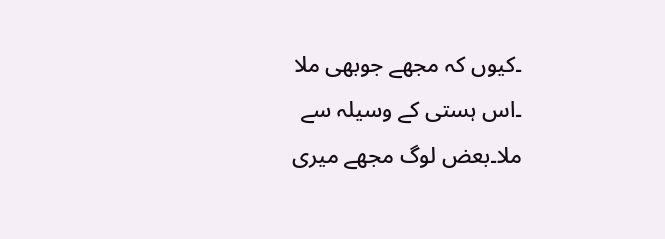۔کیوں کہ مجھے جوبھی ملا ۔اس ہستی کے وسیلہ سے ملا۔بعض لوگ مجھے میری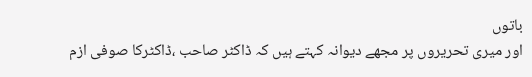باتوں
اور میری تحریروں پر مجھے دیوانہ کہتے ہیں کہ ڈاکٹر صاحب ،ڈاکٹرکا صوفی ازم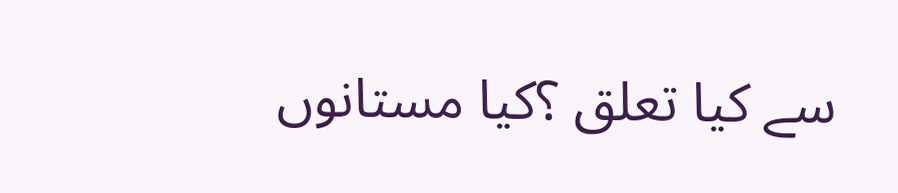سے کیا تعلق ؟کیا مستانوں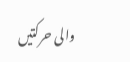والی حرکتیں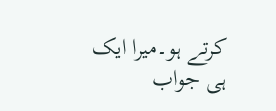کرتے ہو۔میرا ایک ہی جواب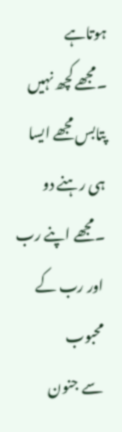ہوتاہے
۔مجھے کچھ نہیں پتابس مجھے ایسا ہی رہنے دو ۔مجھے اپنے رب اور رب کے محبوب
سے جنون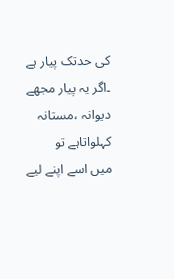کی حدتک پیار ہے ۔اگر یہ پیار مجھے دیوانہ ،مستانہ کہلواتاہے تو
میں اسے اپنے لیے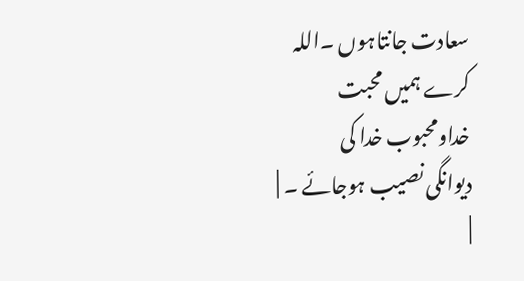سعادت جانتاہوں ۔اللہ کرے ہمیں محبت خداومحبوب خدا کی
دیوانگی نصیب ہوجائے ۔ |
|